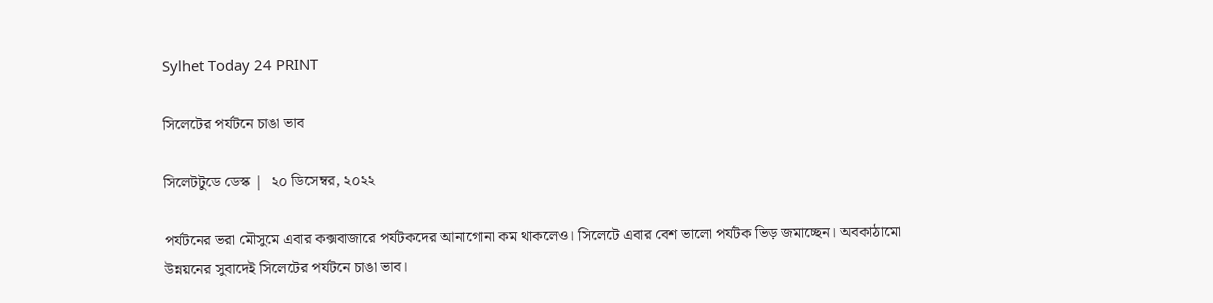Sylhet Today 24 PRINT

সিলেটের পর্যটনে চাঙা ভাব

সিলেটটুডে ডেস্ক |  ২০ ডিসেম্বর, ২০২২

পর্যটনের ভরা মৌসুমে এবার কক্সবাজারে পর্যটকদের আনাগোনা কম থাকলেও। সিলেটে এবার বেশ ভালো পর্যটক ভিড় জমাচ্ছেন। অবকাঠামো উন্নয়নের সুবাদেই সিলেটের পর্যটনে চাঙা ভাব।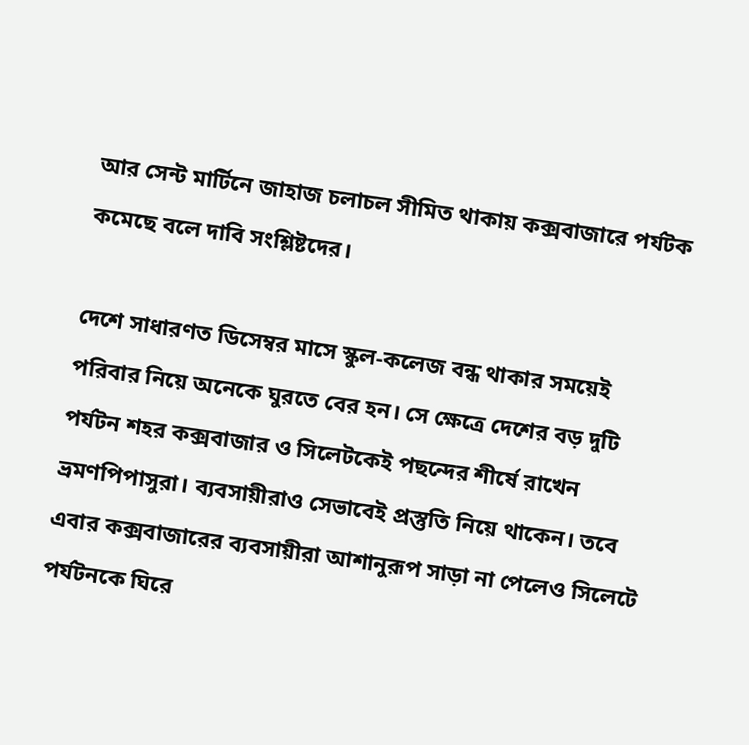আর সেন্ট মার্টিনে জাহাজ চলাচল সীমিত থাকায় কক্সবাজারে পর্যটক কমেছে বলে দাবি সংশ্লিষ্টদের।

দেশে সাধারণত ডিসেম্বর মাসে স্কুল-কলেজ বন্ধ থাকার সময়েই পরিবার নিয়ে অনেকে ঘুরতে বের হন। সে ক্ষেত্রে দেশের বড় দুটি পর্যটন শহর কক্সবাজার ও সিলেটকেই পছন্দের শীর্ষে রাখেন ভ্রমণপিপাসুরা। ব্যবসায়ীরাও সেভাবেই প্রস্তুতি নিয়ে থাকেন। তবে এবার কক্সবাজারের ব্যবসায়ীরা আশানুরূপ সাড়া না পেলেও সিলেটে পর্যটনকে ঘিরে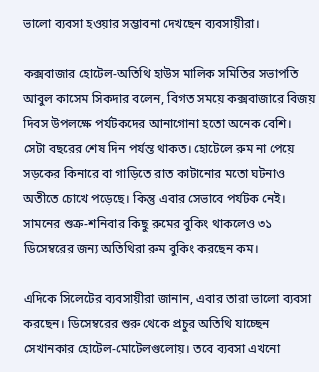ভালো ব্যবসা হওয়ার সম্ভাবনা দেখছেন ব্যবসায়ীরা।

কক্সবাজার হোটেল-অতিথি হাউস মালিক সমিতির সভাপতি আবুল কাসেম সিকদার বলেন, বিগত সময়ে কক্সবাজারে বিজয় দিবস উপলক্ষে পর্যটকদের আনাগোনা হতো অনেক বেশি। সেটা বছরের শেষ দিন পর্যন্ত থাকত। হোটেলে রুম না পেয়ে সড়কের কিনারে বা গাড়িতে রাত কাটানোর মতো ঘটনাও অতীতে চোখে পড়েছে। কিন্তু এবার সেভাবে পর্যটক নেই। সামনের শুক্র-শনিবার কিছু রুমের বুকিং থাকলেও ৩১ ডিসেম্বরের জন্য অতিথিরা রুম বুকিং করছেন কম।

এদিকে সিলেটের ব্যবসায়ীরা জানান, এবার তারা ভালো ব্যবসা করছেন। ডিসেম্বরের শুরু থেকে প্রচুর অতিথি যাচ্ছেন সেখানকার হোটেল-মোটেলগুলোয়। তবে ব্যবসা এখনো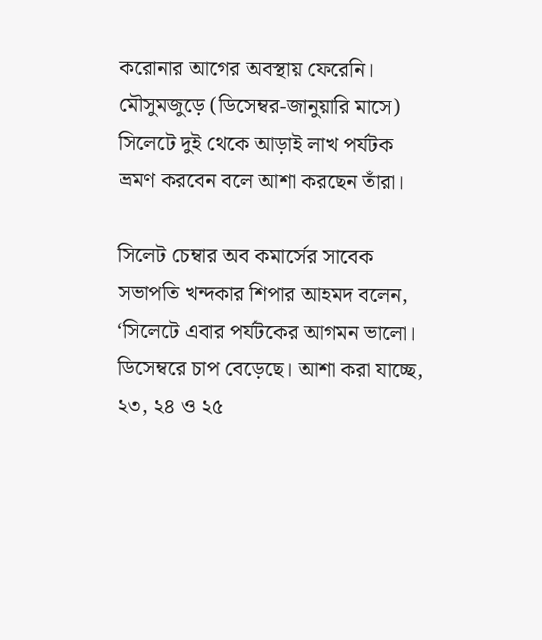করোনার আগের অবস্থায় ফেরেনি। মৌসুমজুড়ে (ডিসেম্বর-জানুয়ারি মাসে) সিলেটে দুই থেকে আড়াই লাখ পর্যটক ভ্রমণ করবেন বলে আশা করছেন তাঁরা।

সিলেট চেম্বার অব কমার্সের সাবেক সভাপতি খন্দকার শিপার আহমদ বলেন, ‘সিলেটে এবার পর্যটকের আগমন ভালো। ডিসেম্বরে চাপ বেড়েছে। আশা করা যাচ্ছে, ২৩, ২৪ ও ২৫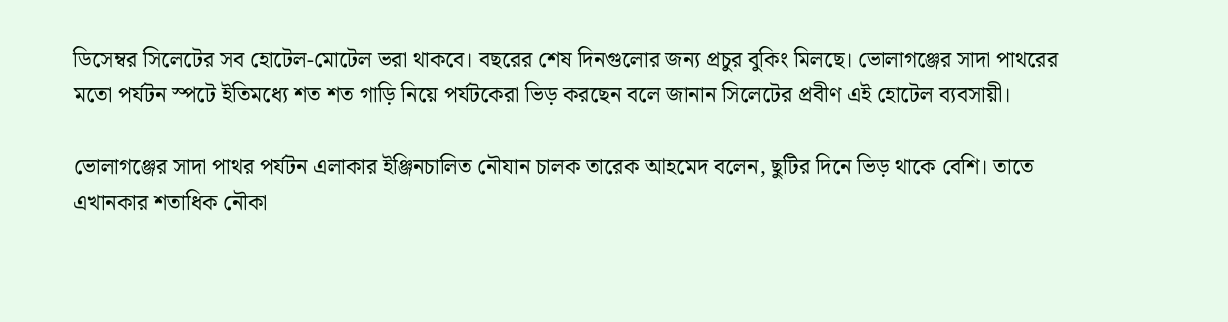ডিসেম্বর সিলেটের সব হোটেল-মোটেল ভরা থাকবে। বছরের শেষ দিনগুলোর জন্য প্রচুর বুকিং মিলছে। ভোলাগঞ্জের সাদা পাথরের মতো পর্যটন স্পটে ইতিমধ্যে শত শত গাড়ি নিয়ে পর্যটকেরা ভিড় করছেন বলে জানান সিলেটের প্রবীণ এই হোটেল ব্যবসায়ী।

ভোলাগঞ্জের সাদা পাথর পর্যটন এলাকার ইঞ্জিনচালিত নৌযান চালক তারেক আহমেদ বলেন, ছুটির দিনে ভিড় থাকে বেশি। তাতে এখানকার শতাধিক নৌকা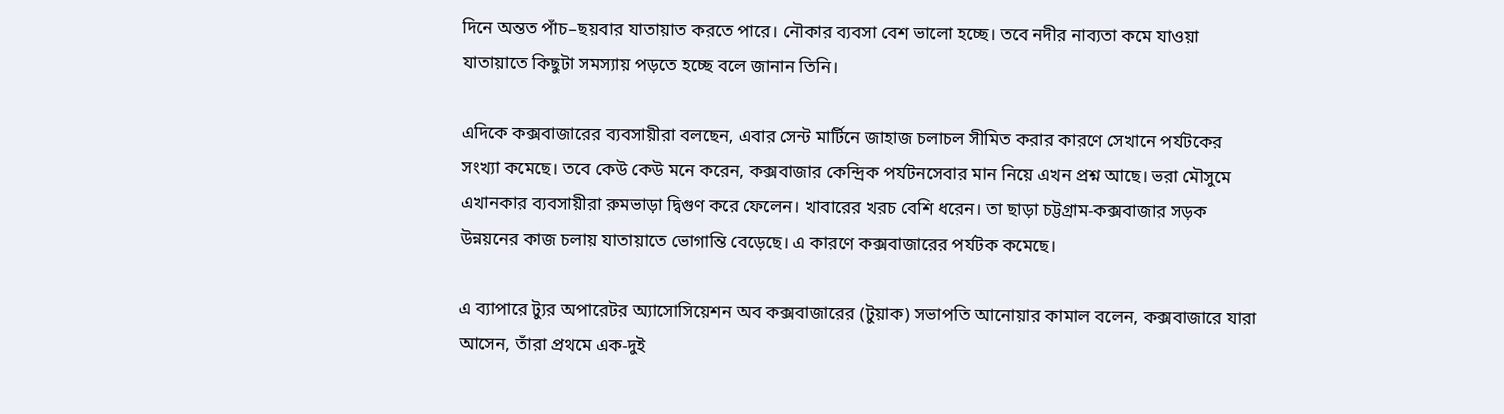দিনে অন্তত পাঁচ–ছয়বার যাতায়াত করতে পারে। নৌকার ব্যবসা বেশ ভালো হচ্ছে। তবে নদীর নাব্যতা কমে যাওয়া যাতায়াতে কিছুটা সমস্যায় পড়তে হচ্ছে বলে জানান তিনি।

এদিকে কক্সবাজারের ব্যবসায়ীরা বলছেন, এবার সেন্ট মার্টিনে জাহাজ চলাচল সীমিত করার কারণে সেখানে পর্যটকের সংখ্যা কমেছে। তবে কেউ কেউ মনে করেন, কক্সবাজার কেন্দ্রিক পর্যটনসেবার মান নিয়ে এখন প্রশ্ন আছে। ভরা মৌসুমে এখানকার ব্যবসায়ীরা রুমভাড়া দ্বিগুণ করে ফেলেন। খাবারের খরচ বেশি ধরেন। তা ছাড়া চট্টগ্রাম-কক্সবাজার সড়ক উন্নয়নের কাজ চলায় যাতায়াতে ভোগান্তি বেড়েছে। এ কারণে কক্সবাজারের পর্যটক কমেছে।

এ ব্যাপারে ট্যুর অপারেটর অ্যাসোসিয়েশন অব কক্সবাজারের (টুয়াক) সভাপতি আনোয়ার কামাল বলেন, কক্সবাজারে যারা আসেন, তাঁরা প্রথমে এক-দুই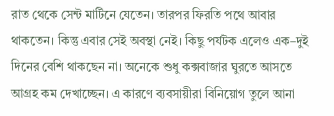রাত থেকে সেন্ট মার্টিনে যেতেন। তারপর ফিরতি পথে আবার থাকতেন। কিন্তু এবার সেই অবস্থা নেই। কিছু পর্যটক এলেও এক–দুই দিনের বেশি থাকছেন না। অনেকে শুধু কক্সবাজার ঘুরতে আসতে আগ্রহ কম দেখাচ্ছেন। এ কারণে ব্যবসায়ীরা বিনিয়োগ তুলে আনা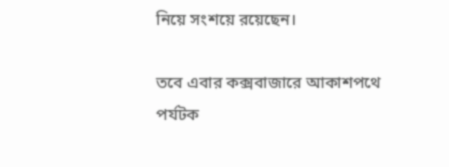নিয়ে সংশয়ে রয়েছেন।

তবে এবার কক্সবাজারে আকাশপথে পর্যটক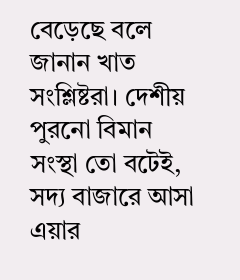বেড়েছে বলে জানান খাত সংশ্লিষ্টরা। দেশীয় পুরনো বিমান সংস্থা তো বটেই, সদ্য বাজারে আসা এয়ার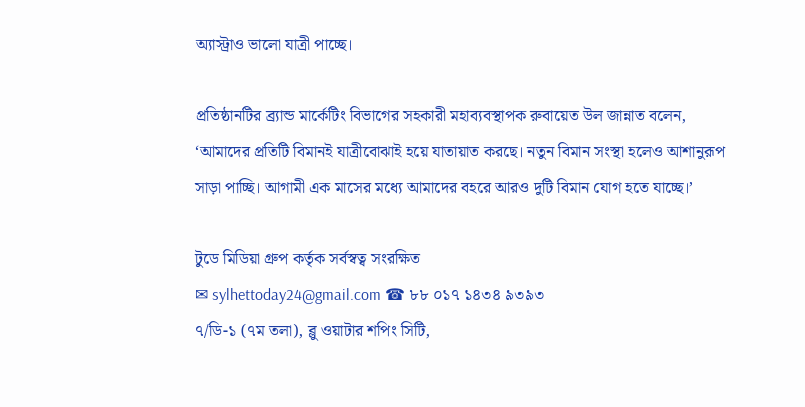অ্যাস্ট্রাও ভালো যাত্রী পাচ্ছে।

প্রতিষ্ঠানটির ব্র্যান্ড মার্কেটিং বিভাগের সহকারী মহাব্যবস্থাপক রুবায়েত উল জান্নাত বলেন, ‘আমাদের প্রতিটি বিমানই যাত্রীবোঝাই হয়ে যাতায়াত করছে। নতুন বিমান সংস্থা হলেও আশানুরূপ সাড়া পাচ্ছি। আগামী এক মাসের মধ্যে আমাদের বহরে আরও দুটি বিমান যোগ হতে যাচ্ছে।’

টুডে মিডিয়া গ্রুপ কর্তৃক সর্বস্বত্ব সংরক্ষিত
✉ sylhettoday24@gmail.com ☎ ৮৮ ০১৭ ১৪৩৪ ৯৩৯৩
৭/ডি-১ (৭ম তলা), ব্লু ওয়াটার শপিং সিটি,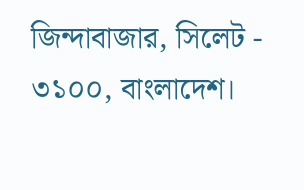জিন্দাবাজার, সিলেট - ৩১০০, বাংলাদেশ।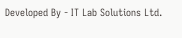Developed By - IT Lab Solutions Ltd.